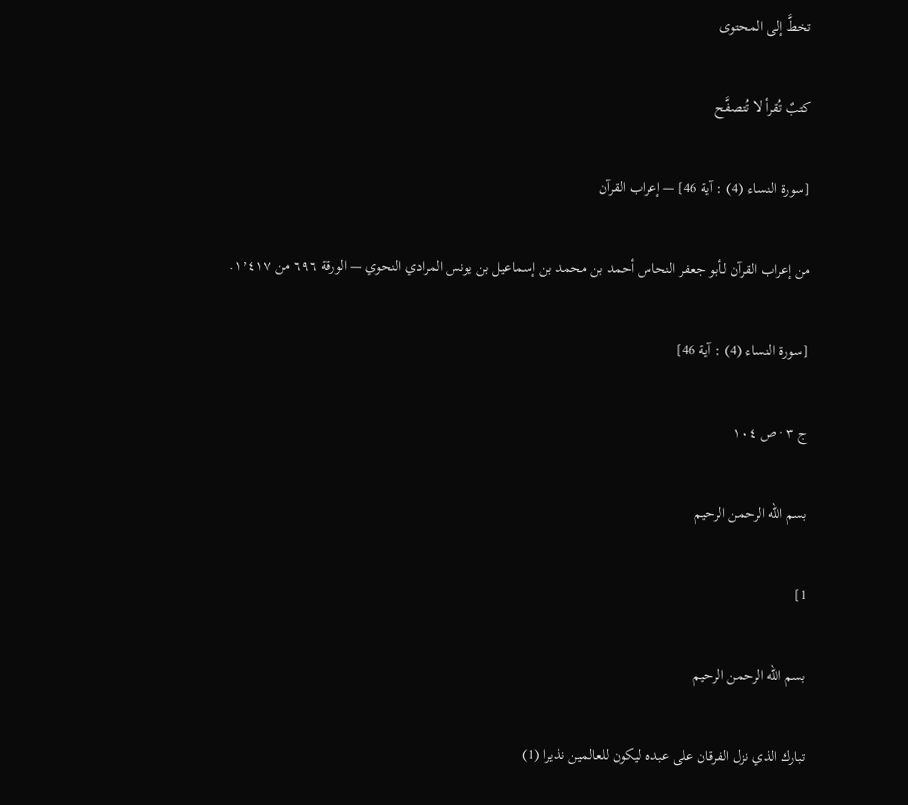تخطَّ إلى المحتوى

كتبٌ تُقرأ لا تُتصفَّح

[سورة النساء (4) : آية 46] — إعراب القرآن

من إعراب القرآن لـأبو جعفر النحاس أحمد بن محمد بن إسماعيل بن يونس المرادي النحوي — الورقة ٦٩٦ من ١٬٤١٧.

[سورة النساء (4) : آية 46]

ج ٣ · ص ١٠٤

بسم الله الرحمن الرحيم

1]

بسم الله الرحمن الرحيم

تبارك الذي نزل الفرقان على عبده ليكون للعالمين نذيرا (1)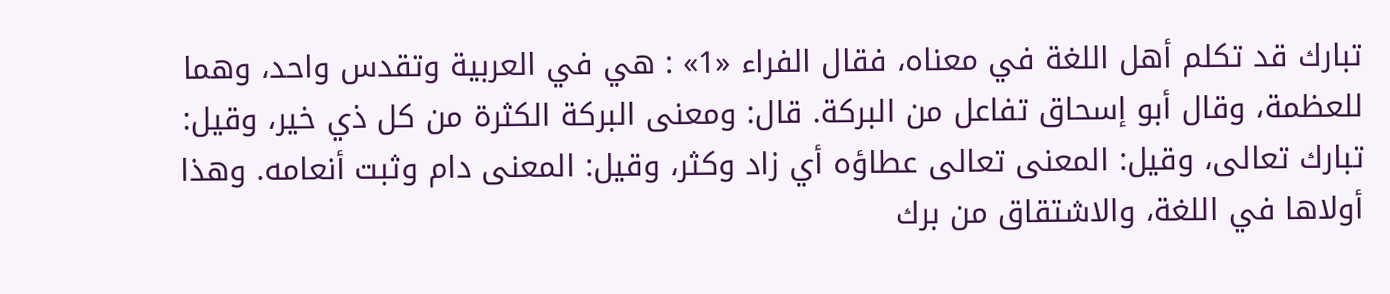تبارك قد تكلم أهل اللغة في معناه، فقال الفراء «1» : هي في العربية وتقدس واحد، وهما للعظمة، وقال أبو إسحاق تفاعل من البركة. قال: ومعنى البركة الكثرة من كل ذي خير، وقيل: تبارك تعالى، وقيل: المعنى تعالى عطاؤه أي زاد وكثر، وقيل: المعنى دام وثبت أنعامه. وهذا أولاها في اللغة، والاشتقاق من برك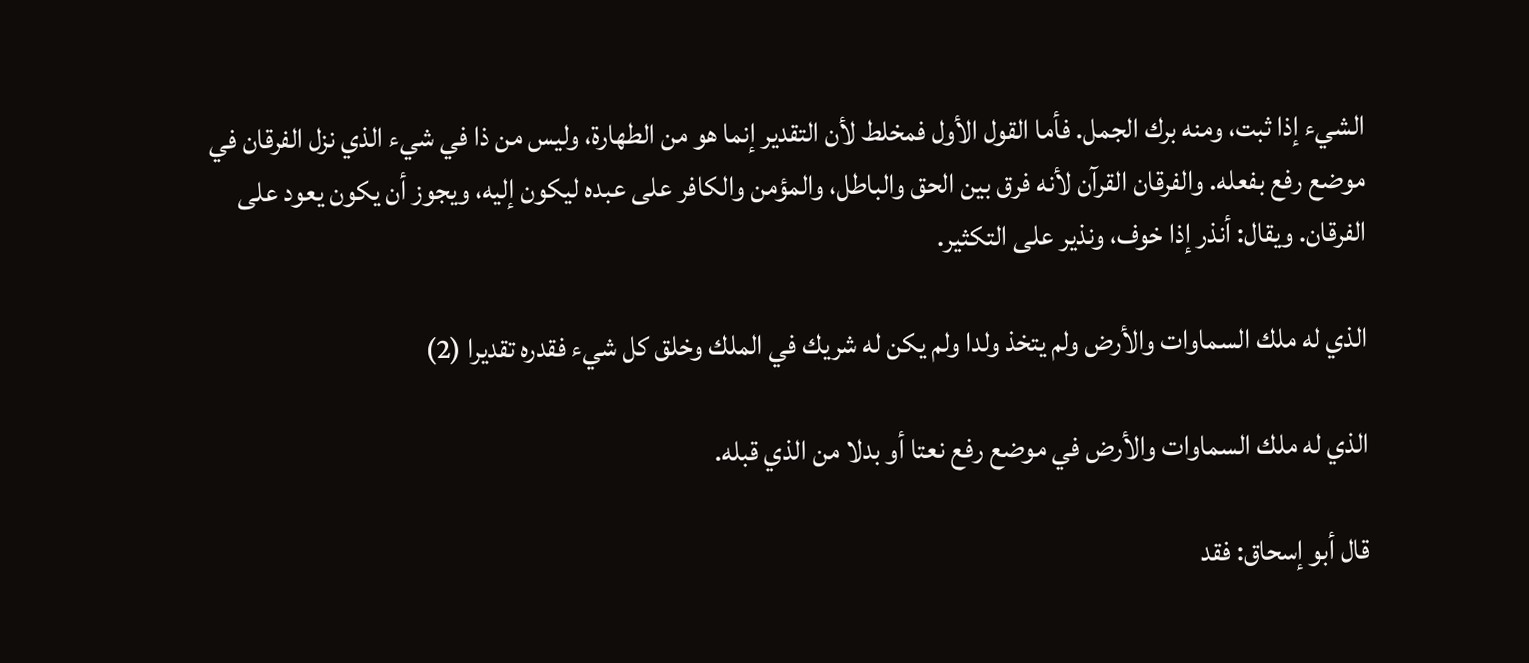الشيء إذا ثبت، ومنه برك الجمل. فأما القول الأول فمخلط لأن التقدير إنما هو من الطهارة، وليس من ذا في شيء الذي نزل الفرقان في موضع رفع بفعله. والفرقان القرآن لأنه فرق بين الحق والباطل، والمؤمن والكافر على عبده ليكون إليه، ويجوز أن يكون يعود على الفرقان. ويقال: أنذر إذا خوف، ونذير على التكثير.

الذي له ملك السماوات والأرض ولم يتخذ ولدا ولم يكن له شريك في الملك وخلق كل شيء فقدره تقديرا (2)

الذي له ملك السماوات والأرض في موضع رفع نعتا أو بدلا من الذي قبله.

قال أبو إسحاق: فقد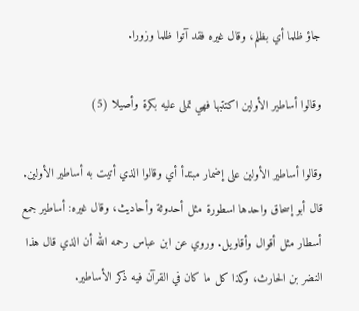جاؤ ظلما أي بظلم، وقال غيره فقد آتوا ظلما وزورا.

وقالوا أساطير الأولين اكتتبها فهي تملى عليه بكرة وأصيلا (5)

وقالوا أساطير الأولين على إضمار مبتدأ أي وقالوا الذي أتيت به أساطير الأولين. قال أبو إسحاق واحدها اسطورة مثل أحدوثة وأحاديث، وقال غيره: أساطير جمع أسطار مثل أقوال وأقاويل. وروي عن ابن عباس رحمه الله أن الذي قال هذا النضر بن الحارث، وكذا كل ما كان في القرآن فيه ذكر الأساطير.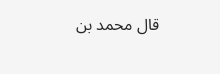قال محمد بن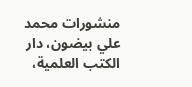منشورات محمد علي بيضون، دار الكتب العلمية،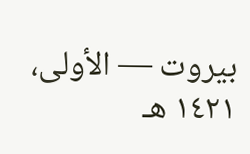بيروت — الأولى، ١٤٢١ هـ